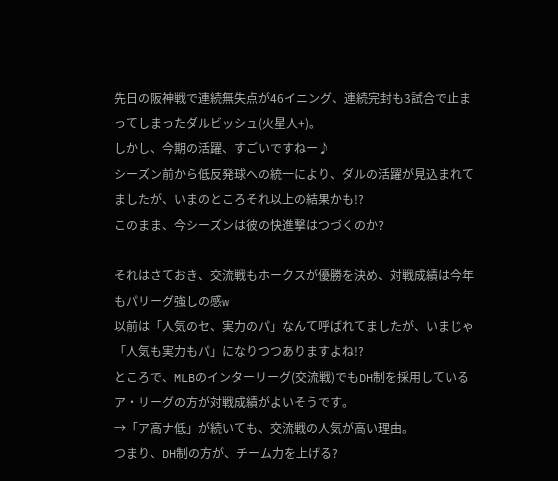先日の阪神戦で連続無失点が46イニング、連続完封も3試合で止まってしまったダルビッシュ(火星人+)。
しかし、今期の活躍、すごいですねー♪
シーズン前から低反発球への統一により、ダルの活躍が見込まれてましたが、いまのところそれ以上の結果かも!?
このまま、今シーズンは彼の快進撃はつづくのか?

それはさておき、交流戦もホークスが優勝を決め、対戦成績は今年もパリーグ強しの感w
以前は「人気のセ、実力のパ」なんて呼ばれてましたが、いまじゃ「人気も実力もパ」になりつつありますよね!?
ところで、MLBのインターリーグ(交流戦)でもDH制を採用しているア・リーグの方が対戦成績がよいそうです。
→「ア高ナ低」が続いても、交流戦の人気が高い理由。
つまり、DH制の方が、チーム力を上げる?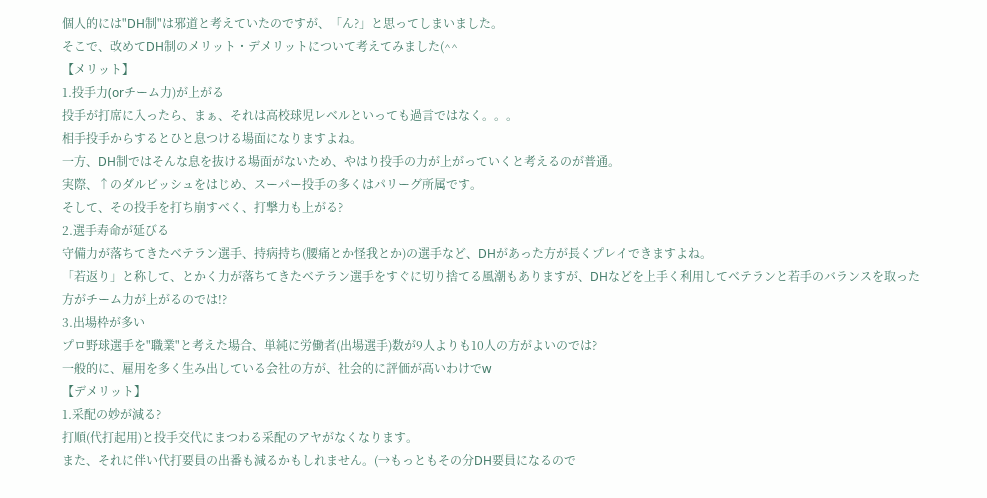個人的には"DH制"は邪道と考えていたのですが、「ん?」と思ってしまいました。
そこで、改めてDH制のメリット・デメリットについて考えてみました(^^
【メリット】
1.投手力(orチーム力)が上がる
投手が打席に入ったら、まぁ、それは高校球児レベルといっても過言ではなく。。。
相手投手からするとひと息つける場面になりますよね。
一方、DH制ではそんな息を抜ける場面がないため、やはり投手の力が上がっていくと考えるのが普通。
実際、↑のダルビッシュをはじめ、スーパー投手の多くはパリーグ所属です。
そして、その投手を打ち崩すべく、打撃力も上がる?
2.選手寿命が延びる
守備力が落ちてきたベテラン選手、持病持ち(腰痛とか怪我とか)の選手など、DHがあった方が長くプレイできますよね。
「若返り」と称して、とかく力が落ちてきたベテラン選手をすぐに切り捨てる風潮もありますが、DHなどを上手く利用してベテランと若手のバランスを取った方がチーム力が上がるのでは!?
3.出場枠が多い
プロ野球選手を"職業"と考えた場合、単純に労働者(出場選手)数が9人よりも10人の方がよいのでは?
一般的に、雇用を多く生み出している会社の方が、社会的に評価が高いわけでw
【デメリット】
1.采配の妙が減る?
打順(代打起用)と投手交代にまつわる采配のアヤがなくなります。
また、それに伴い代打要員の出番も減るかもしれません。(→もっともその分DH要員になるので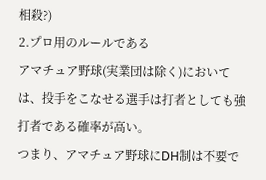相殺?)
2.プロ用のルールである
アマチュア野球(実業団は除く)においては、投手をこなせる選手は打者としても強打者である確率が高い。
つまり、アマチュア野球にDH制は不要で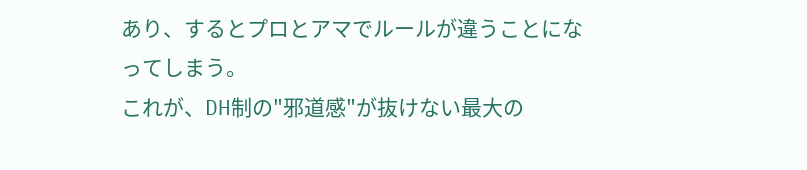あり、するとプロとアマでルールが違うことになってしまう。
これが、DH制の"邪道感"が抜けない最大の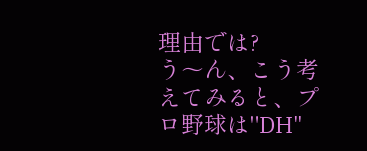理由では?
う〜ん、こう考えてみると、プロ野球は"DH"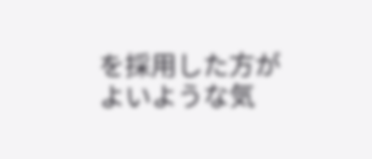を採用した方がよいような気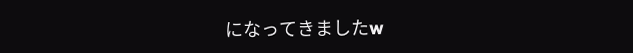になってきましたw